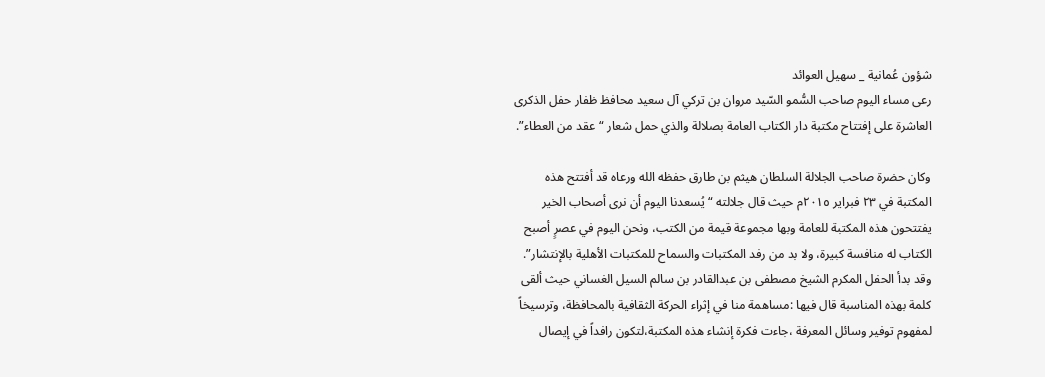شؤون عُمانية _ سهيل العوائد
رعى مساء اليوم صاحب السُّمو السّيد مروان بن تركي آل سعيد محافظ ظفار حفل الذكرى العاشرة على إفتتاح مكتبة دار الكتاب العامة بصلالة والذي حمل شعار “عقد من العطاء”.

وكان حضرة صاحب الجلالة السلطان هيثم بن طارق حفظه الله ورعاه قد أفتتح هذه المكتبة في ٢٣ فبراير ٢٠١٥م حيث قال جلالته “يُسعدنا اليوم أن نرى أصحاب الخير يفتتحون هذه المكتبة للعامة وبها مجموعة قيمة من الكتب، ونحن اليوم في عصرٍ أصبح الكتاب له منافسة كبيرة، ولا بد من رفد المكتبات والسماح للمكتبات الأهلية بالإنتشار”.
وقد بدأ الحفل المكرم الشيخ مصطفى بن عبدالقادر بن سالم السيل الغساني حيث ألقى كلمة بهذه المناسبة قال فيها :مساهمة منا في إثراء الحركة الثقافية بالمحافظة، وترسيخاً لمفهوم توفير وسائل المعرفة ،جاءت فكرة إنشاء هذه المكتبة،لتكون رافداً في إيصال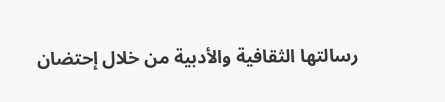رسالتها الثقافية والأدبية من خلال إحتضان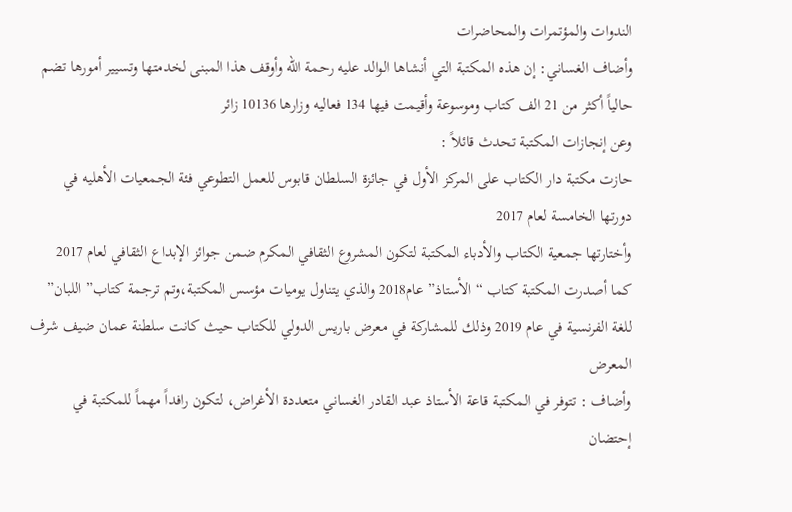الندوات والمؤتمرات والمحاضرات
وأضاف الغساني: إن هذه المكتبة التي أنشاها الوالد عليه رحمة الله وأوقف هذا المبنى لخدمتها وتسيير أمورها تضم حالياً أكثر من 21 الف كتاب وموسوعة وأقيمت فيها 134 فعاليه وزارها 10136 زائر
وعن إنجازات المكتبة تحدث قائلاً :
حازت مكتبة دار الكتاب على المركز الأول في جائزة السلطان قابوس للعمل التطوعي فئة الجمعيات الأهليه في دورتها الخامسة لعام 2017
وأختارتها جمعية الكتاب والأدباء المكتبة لتكون المشروع الثقافي المكرم ضمن جوائز الإبداع الثقافي لعام 2017
كما أصدرت المكتبة كتاب “الأستاذ” عام2018 والذي يتناول يوميات مؤسس المكتبة،وتم ترجمة كتاب” اللبان” للغة الفرنسية في عام 2019 وذلك للمشاركة في معرض باريس الدولي للكتاب حيث كانت سلطنة عمان ضيف شرف المعرض
وأضاف : تتوفر في المكتبة قاعة الأستاذ عبد القادر الغساني متعددة الأغراض، لتكون رافداً مهماً للمكتبة في إحتضان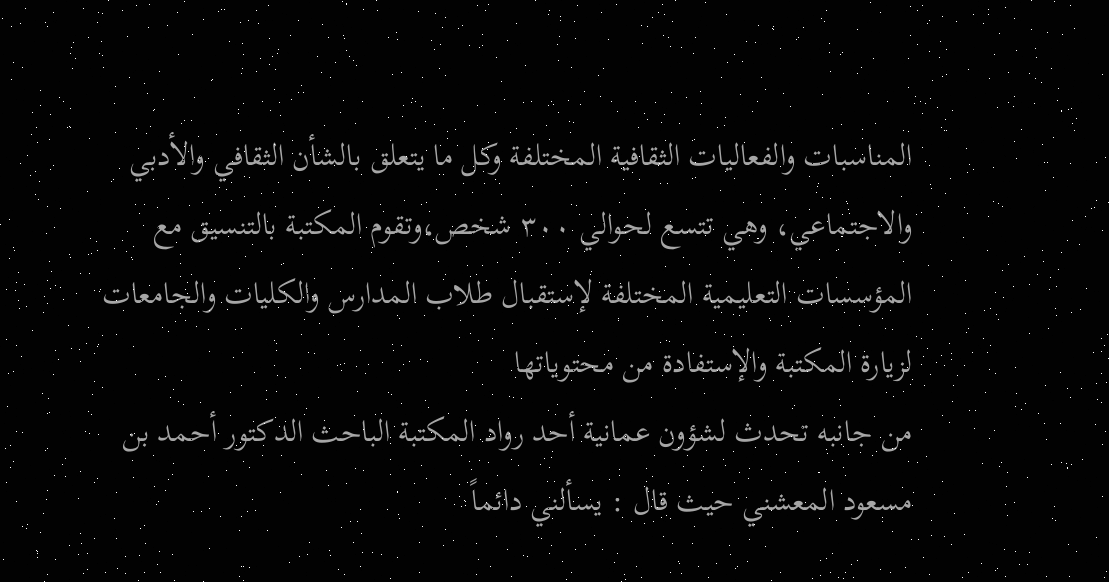المناسبات والفعاليات الثقافية المختلفة وكل ما يتعلق بالشأن الثقافي والأدبي والاجتماعي، وهي تتسع لحوالي ٣٠٠ شخص،وتقوم المكتبة بالتنسيق مع المؤسسات التعليمية المختلفة لإستقبال طلاب المدارس والكليات والجامعات لزيارة المكتبة والإستفادة من محتوياتها
من جانبه تحدث لشؤون عمانية أحد رواد المكتبة الباحث الدكتور أحمد بن مسعود المعشني حيث قال : يسألني دائماً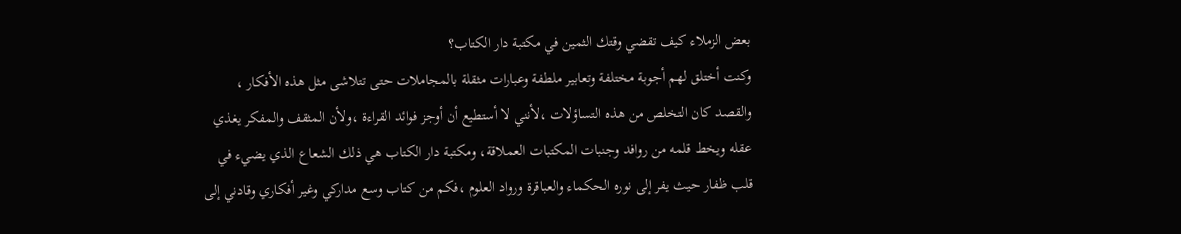بعض الزملاء كيف تقضي وقتك الثمين في مكتبة دار الكتاب؟
وكنت أختلق لهم أجوبة مختلفة وتعابير ملطفة وعبارات مثقلة بالمجاملات حتى تتلاشى مثل هذه الأفكار ،
والقصد كان التخلص من هذه التساؤلات ،لأنني لا أستطيع أن أوجز فوائد القراءة ،ولأن المثقف والمفكر يغذي عقله ويخط قلمه من روافد وجنبات المكتبات العملاقة، ومكتبة دار الكتاب هي ذلك الشعاع الذي يضيء في قلب ظفار حيث يفر إلى نوره الحكماء والعباقرة ورواد العلوم ،فكم من كتاب وسع مداركي وغير أفكاري وقادني إلى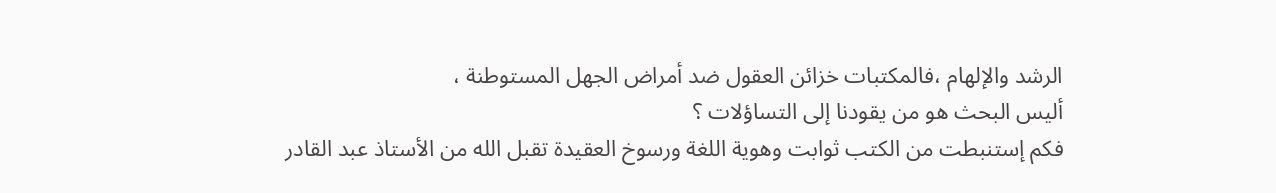الرشد والإلهام ،فالمكتبات خزائن العقول ضد أمراض الجهل المستوطنة ،
أليس البحث هو من يقودنا إلى التساؤلات ؟
فكم إستنبطت من الكتب ثوابت وهوية اللغة ورسوخ العقيدة تقبل الله من الأستاذ عبد القادر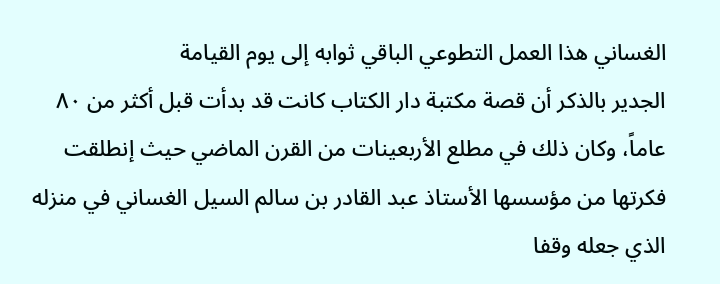الغساني هذا العمل التطوعي الباقي ثوابه إلى يوم القيامة
الجدير بالذكر أن قصة مكتبة دار الكتاب كانت قد بدأت قبل أكثر من ٨٠ عاماً، وكان ذلك في مطلع الأربعينات من القرن الماضي حيث إنطلقت فكرتها من مؤسسها الأستاذ عبد القادر بن سالم السيل الغساني في منزله الذي جعله وقفا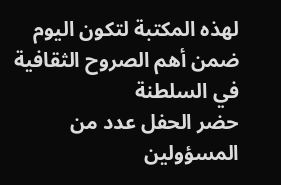لهذه المكتبة لتكون اليوم ضمن أهم الصروح الثقافية في السلطنة
حضر الحفل عدد من المسؤولين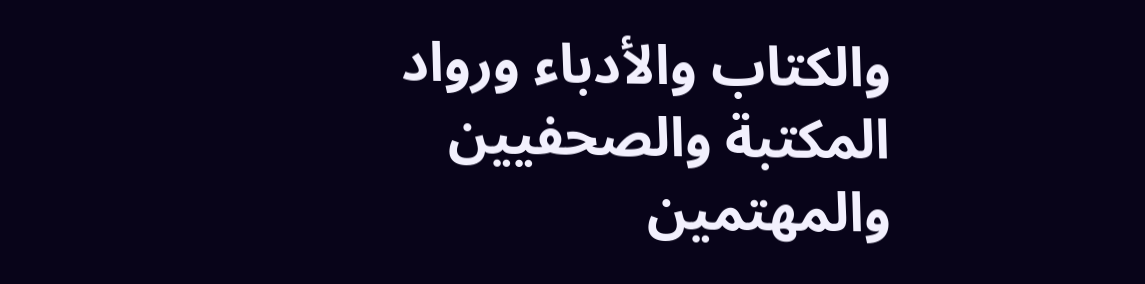والكتاب والأدباء ورواد المكتبة والصحفيين والمهتمين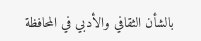بالشأن الثقافي والأدبي في المحافظة